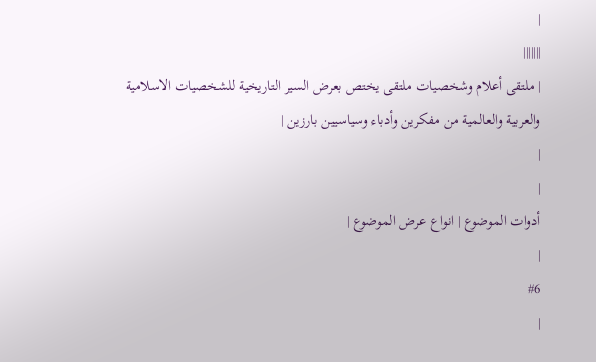|
|||||||
| ملتقى أعلام وشخصيات ملتقى يختص بعرض السير التاريخية للشخصيات الاسلامية والعربية والعالمية من مفكرين وأدباء وسياسيين بارزين |
|
|
أدوات الموضوع | انواع عرض الموضوع |
|
#6
|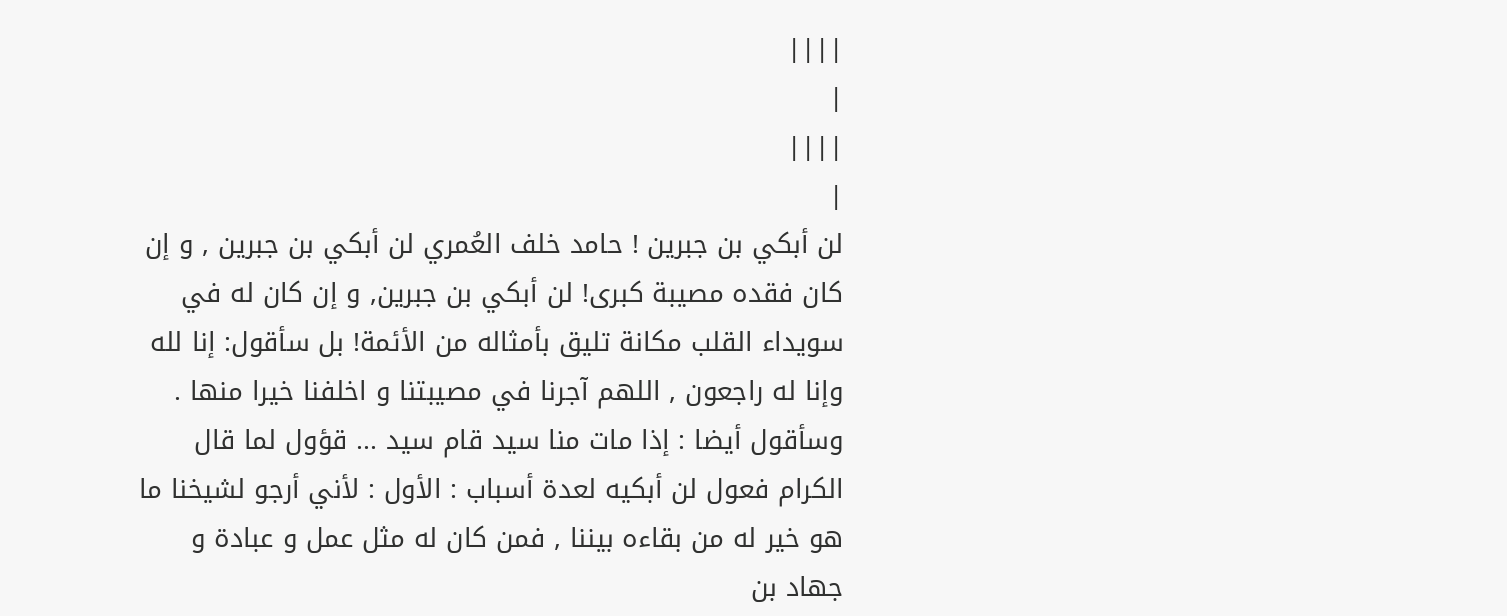||||
|
||||
|
لن أبكي بن جبرين ! حامد خلف العُمري لن أبكي بن جبرين , و إن كان فقده مصيبة كبرى! لن أبكي بن جبرين, و إن كان له في سويداء القلب مكانة تليق بأمثاله من الأئمة! بل سأقول: إنا لله وإنا له راجعون , اللهم آجرنا في مصيبتنا و اخلفنا خيرا منها . وسأقول أيضا : إذا مات منا سيد قام سيد ... قؤول لما قال الكرام فعول لن أبكيه لعدة أسباب : الأول : لأني أرجو لشيخنا ما هو خير له من بقاءه بيننا , فمن كان له مثل عمل و عبادة و جهاد بن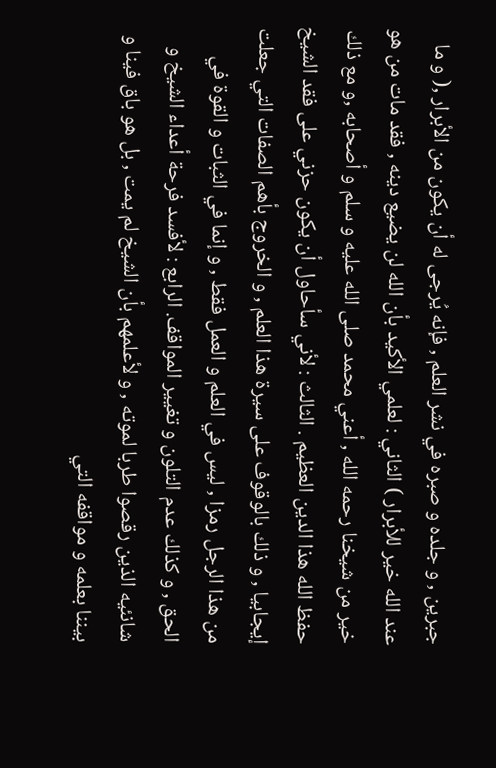جبرين , و جلده و صبره في نشر العلم , فإنه يُرجى له أن يكون من الأبرار ,( و ما عند الله خير للأبرار ) الثاني : لعلمي الأكيد بأن الله لن يضيع دينه , فقد مات من هو خير من شيخنا رحمه الله , أعني محمد صلى الله عليه و سلم و أصحابه ,و مع ذلك حفظ الله هذا الدين العظيم . الثالث : لأني سأحاول أن يكون حزني على فقد الشيخ إيجابيا , و ذلك بالوقوف على سيرة هذا العلم , و الخروج بأهم الصفات التي جعلت من هذا الرجل رمزا , ليس في العلم و العمل فقط , و إنما في الثبات و القوة في الحق , و كذلك عدم التلون و تغيير المواقف. الرابع : لأفسد فرحة أعداء الشيخ و شانئيه الذين رقصوا طربا لموته , و لأعلمهم بأن الشيخ لم يمت , بل هو باق فينا و بيننا بعلمه و مواقفه التي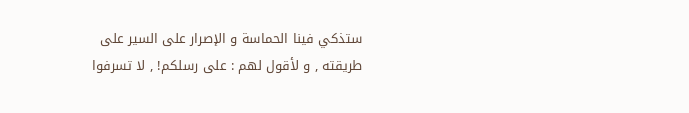ستذكي فينا الحماسة و الإصرار على السير على طريقته , و لأقول لهم : على رسلكم! , لا تسرفوا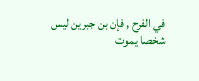في الفرح , فإن بن جبرين ليس شخصا يموت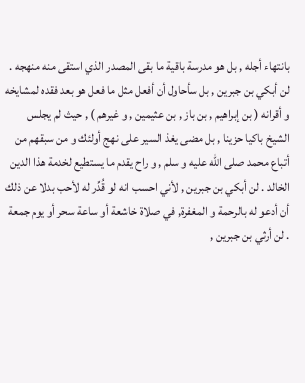بانتهاء أجله , بل هو مدرسة باقية ما بقى المصدر الذي استقى منه منهجه . لن أبكي بن جبرين , بل سأحاول أن أفعل مثل ما فعل هو بعد فقده لمشايخه و أقرانه ( بن إبراهيم , بن باز , بن عثيمين , و غيرهم ) , حيث لم يجلس الشيخ باكيا حزينا , بل مضى يغذ السير على نهج أولئك و من سبقهم من أتباع محمد صلى الله عليه و سلم , و راح يقدم ما يستطيع لخدمة هذا الدين الخالد . لن أبكي بن جبرين , لأني احسب انه لو قُدِّر له لأحب بدلا عن ذلك أن أدعو له بالرحمة و المغفرة, في صلاة خاشعة أو ساعة سحر أو يوم جمعة . لن أرثي بن جبرين ,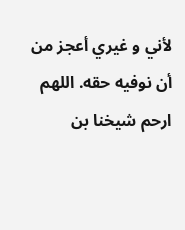لأني و غيري أعجز من أن نوفيه حقه. اللهم ارحم شيخنا بن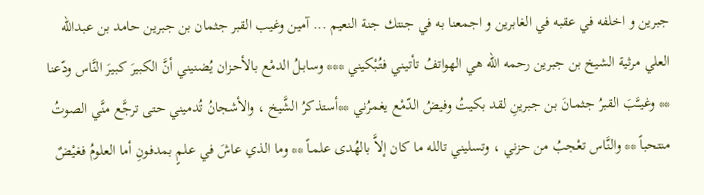جبرين و اخلفه في عقبه في الغابرين و اجمعنا به في جنتك جنة النعيم ... آمين وغيب القبر جثمان بن جبرين حامد بن عبدالله العلي مرثية الشيخ بن جبرين رحمه الله هي الهواتفُ تأتيـني فتُبْكيني *** وسابـلُ الدمْع بالأحـزان يُضنيني أنَّ الكبيرَ كبيرَ النَّاس ودّعنا ** وغيــَّبَ القبرُ جثمـانَ بن جبرينِ لقد بكيتُ وفيضُ الدّمْع يغمرُني **أستذكرُ الشَّيخ ، والأشجانُ تُدميني حتى ترجَّع منَّي الصوتُ منتحباً ** والنَّاس تعْجبُ من حزني ، وتسليني تالله ما كان إلاَّ بالهُدى علمـاً ** وما الذي عاشَ في عـلمٍ بمدفـونِ أما العلومُ فغيْضٌ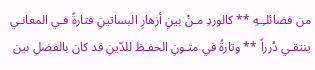من فضائلـِـهِ ** كالوردِ مـنْ بينِ أزهارِ البساتينِ فتارةً فـي المعانـي ينتقـي دُرراً ** وتارةً في متـونِ الحفـظ للدّينِ قد كان بالفضلِ بين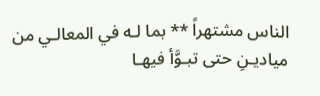الناس مشتهراً ** بما لـه في المعالـي من مياديـنِ حتى تبـوَّأ فيهـا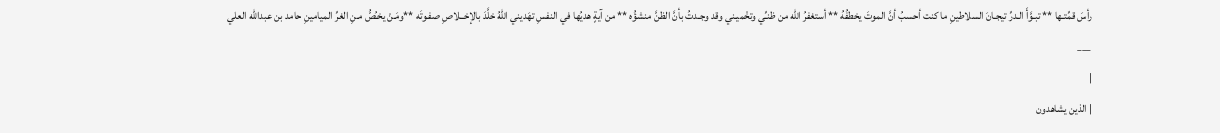رأسَ قمِّتـها ** تبـوَّأَ الـدرِّ تيجـانَ السلاطينِ ما كنت أحسبُ أنَّ الموتَ يخطفُهُ ** أستغفرُ الله من ظنـِّي وتخْميـني وقد وجـدتُ بأنَّ الظنَّ منشؤُه ** من آيةٍ هديُها في النفسِ تهَديني اللهُ خلَّدَ بالإخــلاصِ صفـوتَه **ومَـنْ يخـُصُّ مـنِ الغرِّ الميامينِ حامد بن عبدالله العلي
___
|
| الذين يشاهدون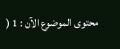محتوى الموضوع الآن : 1 (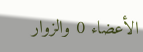الأعضاء 0 والزوار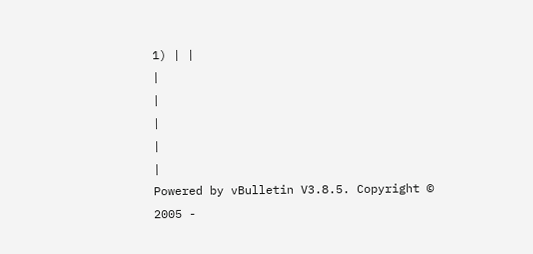1) | |
|
|
|
|
|
Powered by vBulletin V3.8.5. Copyright © 2005 -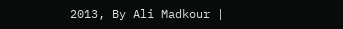2013, By Ali Madkour |